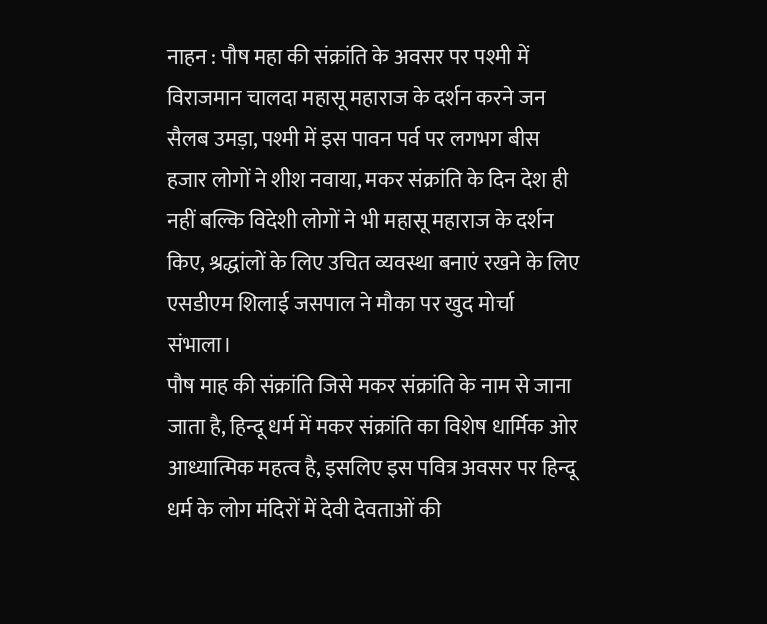नाहन : पौष महा की संक्रांति के अवसर पर पश्मी में विराजमान चालदा महासू महाराज के दर्शन करने जन सैलब उमड़ा, पश्मी में इस पावन पर्व पर लगभग बीस हजार लोगों ने शीश नवाया, मकर संक्रांति के दिन देश ही नहीं बल्कि विदेशी लोगों ने भी महासू महाराज के दर्शन किए, श्रद्धांलों के लिए उचित व्यवस्था बनाएं रखने के लिए एसडीएम शिलाई जसपाल ने मौका पर खुद मोर्चा संभाला।
पौष माह की संक्रांति जिसे मकर संक्रांति के नाम से जाना जाता है, हिन्दू धर्म में मकर संक्रांति का विशेष धार्मिक ओर आध्यात्मिक महत्व है, इसलिए इस पवित्र अवसर पर हिन्दू धर्म के लोग मंदिरों में देवी देवताओं की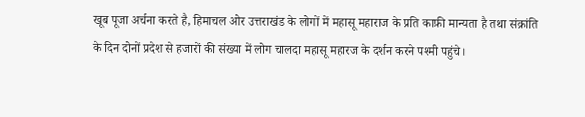खूब पूजा अर्चना करते है, हिमाचल ओर उत्तराखंड के लोगों में महासू महाराज के प्रति काफ़ी मान्यता है तथा संक्रांति के दिन दोनों प्रदेश से हजारों की संख्या में लोग चालदा महासू महारज के दर्शन करने पश्मी पहुंचे।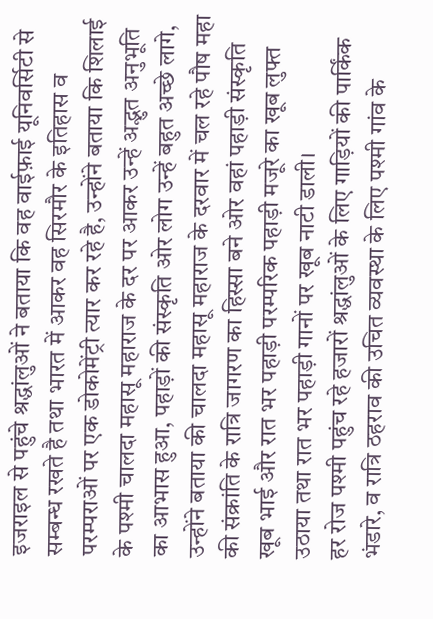इजराइल से पहुंचे श्रद्धांलुओं ने बताया कि वह वाईफ़ाई यूनिवर्सिटी से सम्बन्ध रखते है तथा भारत में आकर वह सिरमौर के इतिहास व परम्पराओं पर एक डोकोमेंट्री त्यार कर रहे है, उन्होंने बताया कि शिलाई के पश्मी चालदा महासू महाराज के दर पर आकर उन्हें अद्भुत अनुभूति का आभास हुआ, पहाड़ों की संस्कृति ओर लोग उन्हें बहुत अच्छे लागे, उन्होंने बताया की चालदा महासू महाराज के दरवार में चल रहे पौष महा की संक्रांति के रात्रि जागरण का हिस्सा बने ओर वहां पहाड़ी संस्कृति खूब भाई और रात भर पहाड़ी परम्परिक पहाड़ी मजूरे का खूब लुफ्त उठाया तथा रात भर पहाड़ी गानों पर खूब नाटी डाली।
हर रोज पश्मी पहुंच रहे हजारों श्रद्धांलुओं के लिए गाड़ियों की पार्किंक भंडारे, व रात्रि ठहराव की उचित व्यवस्था के लिए पश्मी गांव के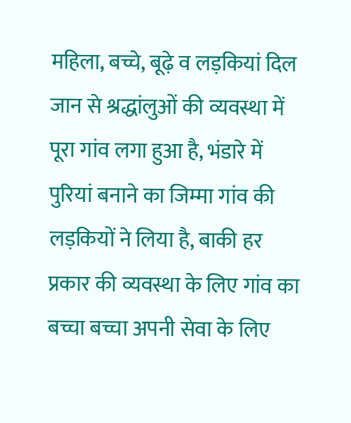महिला, बच्चे, बूढ़े व लड़कियां दिल जान से श्रद्धांलुओं की व्यवस्था में पूरा गांव लगा हुआ है, भंडारे में पुरियां बनाने का जिम्मा गांव की लड़कियों ने लिया है, बाकी हर प्रकार की व्यवस्था के लिए गांव का बच्चा बच्चा अपनी सेवा के लिए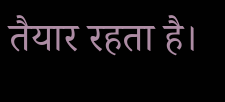तैयार रहता है।